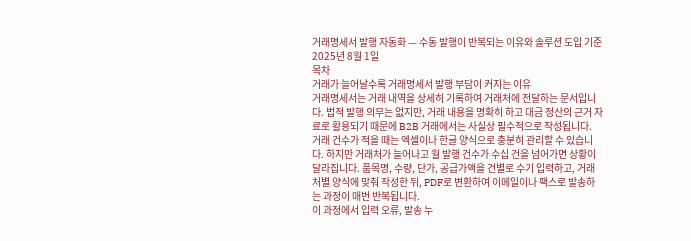거래명세서 발행 자동화 — 수동 발행이 반복되는 이유와 솔루션 도입 기준
2025년 8월 1일
목차
거래가 늘어날수록 거래명세서 발행 부담이 커지는 이유
거래명세서는 거래 내역을 상세히 기록하여 거래처에 전달하는 문서입니다. 법적 발행 의무는 없지만, 거래 내용을 명확히 하고 대금 정산의 근거 자료로 활용되기 때문에 B2B 거래에서는 사실상 필수적으로 작성됩니다.
거래 건수가 적을 때는 엑셀이나 한글 양식으로 충분히 관리할 수 있습니다. 하지만 거래처가 늘어나고 월 발행 건수가 수십 건을 넘어가면 상황이 달라집니다. 품목명, 수량, 단가, 공급가액을 건별로 수기 입력하고, 거래처별 양식에 맞춰 작성한 뒤, PDF로 변환하여 이메일이나 팩스로 발송하는 과정이 매번 반복됩니다.
이 과정에서 입력 오류, 발송 누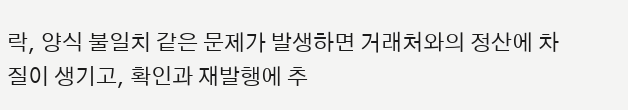락, 양식 불일치 같은 문제가 발생하면 거래처와의 정산에 차질이 생기고, 확인과 재발행에 추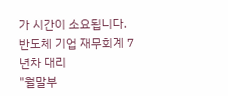가 시간이 소요됩니다.
반도체 기업 재무회계 7년차 대리
"월말부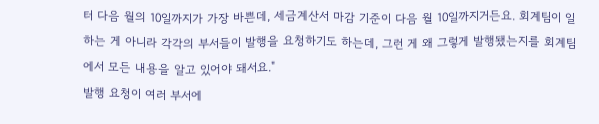터 다음 월의 10일까지가 가장 바쁜데, 세금계산서 마감 기준이 다음 월 10일까지거든요. 회계팀이 일하는 게 아니라 각각의 부서들이 발행을 요청하기도 하는데, 그런 게 왜 그렇게 발행됐는지를 회계팀에서 모든 내용을 알고 있어야 돼서요."
발행 요청이 여러 부서에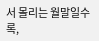서 몰리는 월말일수록,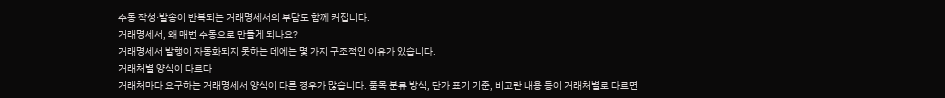수동 작성·발송이 반복되는 거래명세서의 부담도 함께 커집니다.
거래명세서, 왜 매번 수동으로 만들게 되나요?
거래명세서 발행이 자동화되지 못하는 데에는 몇 가지 구조적인 이유가 있습니다.
거래처별 양식이 다르다
거래처마다 요구하는 거래명세서 양식이 다른 경우가 많습니다. 품목 분류 방식, 단가 표기 기준, 비고란 내용 등이 거래처별로 다르면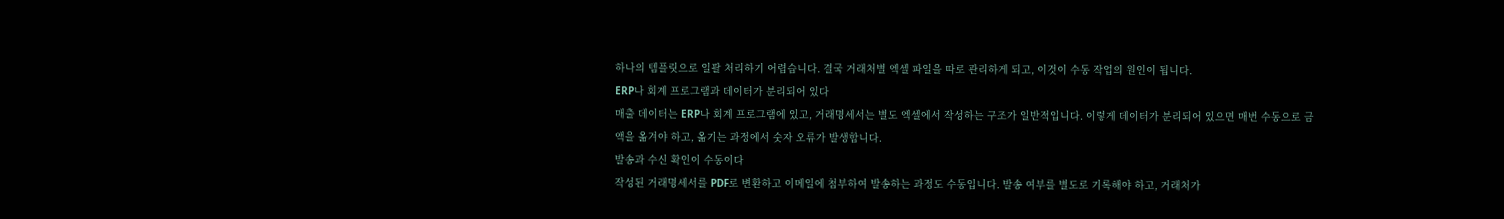하나의 템플릿으로 일괄 처리하기 어렵습니다. 결국 거래처별 엑셀 파일을 따로 관리하게 되고, 이것이 수동 작업의 원인이 됩니다.
ERP나 회계 프로그램과 데이터가 분리되어 있다
매출 데이터는 ERP나 회계 프로그램에 있고, 거래명세서는 별도 엑셀에서 작성하는 구조가 일반적입니다. 이렇게 데이터가 분리되어 있으면 매번 수동으로 금액을 옮겨야 하고, 옮기는 과정에서 숫자 오류가 발생합니다.
발송과 수신 확인이 수동이다
작성된 거래명세서를 PDF로 변환하고 이메일에 첨부하여 발송하는 과정도 수동입니다. 발송 여부를 별도로 기록해야 하고, 거래처가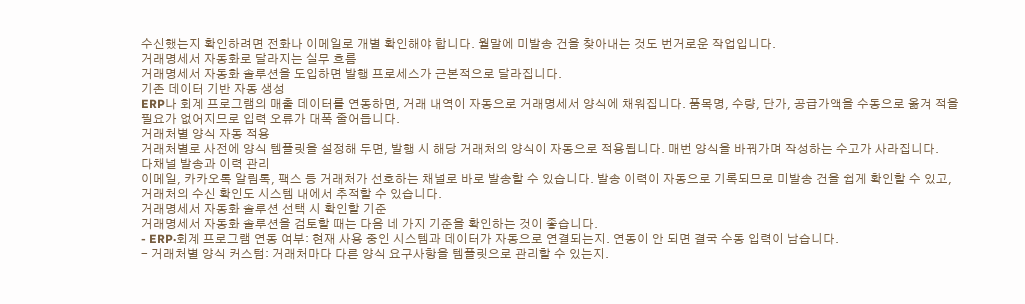수신했는지 확인하려면 전화나 이메일로 개별 확인해야 합니다. 월말에 미발송 건을 찾아내는 것도 번거로운 작업입니다.
거래명세서 자동화로 달라지는 실무 흐름
거래명세서 자동화 솔루션을 도입하면 발행 프로세스가 근본적으로 달라집니다.
기존 데이터 기반 자동 생성
ERP나 회계 프로그램의 매출 데이터를 연동하면, 거래 내역이 자동으로 거래명세서 양식에 채워집니다. 품목명, 수량, 단가, 공급가액을 수동으로 옮겨 적을 필요가 없어지므로 입력 오류가 대폭 줄어듭니다.
거래처별 양식 자동 적용
거래처별로 사전에 양식 템플릿을 설정해 두면, 발행 시 해당 거래처의 양식이 자동으로 적용됩니다. 매번 양식을 바꿔가며 작성하는 수고가 사라집니다.
다채널 발송과 이력 관리
이메일, 카카오톡 알림톡, 팩스 등 거래처가 선호하는 채널로 바로 발송할 수 있습니다. 발송 이력이 자동으로 기록되므로 미발송 건을 쉽게 확인할 수 있고, 거래처의 수신 확인도 시스템 내에서 추적할 수 있습니다.
거래명세서 자동화 솔루션 선택 시 확인할 기준
거래명세서 자동화 솔루션을 검토할 때는 다음 네 가지 기준을 확인하는 것이 좋습니다.
- ERP·회계 프로그램 연동 여부: 현재 사용 중인 시스템과 데이터가 자동으로 연결되는지. 연동이 안 되면 결국 수동 입력이 남습니다.
- 거래처별 양식 커스텀: 거래처마다 다른 양식 요구사항을 템플릿으로 관리할 수 있는지.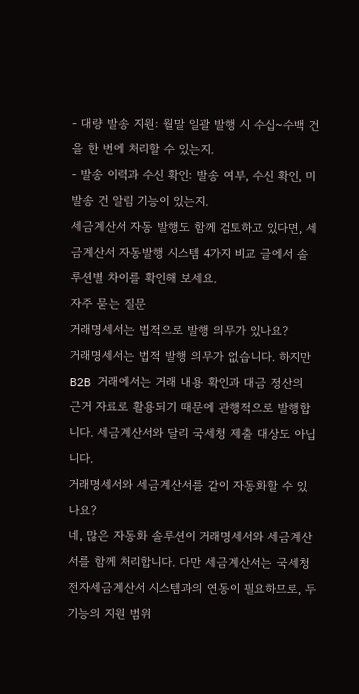- 대량 발송 지원: 월말 일괄 발행 시 수십~수백 건을 한 번에 처리할 수 있는지.
- 발송 이력과 수신 확인: 발송 여부, 수신 확인, 미발송 건 알림 기능이 있는지.
세금계산서 자동 발행도 함께 검토하고 있다면, 세금계산서 자동발행 시스템 4가지 비교 글에서 솔루션별 차이를 확인해 보세요.
자주 묻는 질문
거래명세서는 법적으로 발행 의무가 있나요?
거래명세서는 법적 발행 의무가 없습니다. 하지만 B2B 거래에서는 거래 내용 확인과 대금 정산의 근거 자료로 활용되기 때문에 관행적으로 발행합니다. 세금계산서와 달리 국세청 제출 대상도 아닙니다.
거래명세서와 세금계산서를 같이 자동화할 수 있나요?
네, 많은 자동화 솔루션이 거래명세서와 세금계산서를 함께 처리합니다. 다만 세금계산서는 국세청 전자세금계산서 시스템과의 연동이 필요하므로, 두 기능의 지원 범위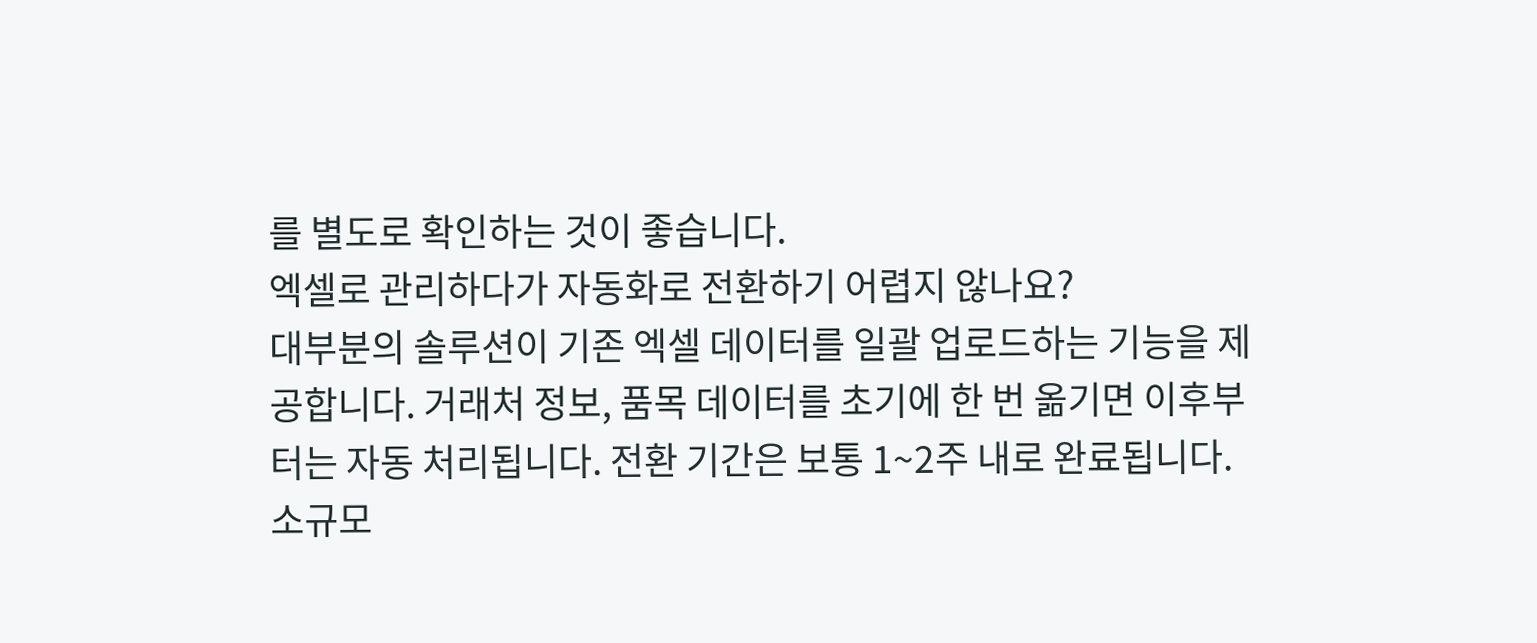를 별도로 확인하는 것이 좋습니다.
엑셀로 관리하다가 자동화로 전환하기 어렵지 않나요?
대부분의 솔루션이 기존 엑셀 데이터를 일괄 업로드하는 기능을 제공합니다. 거래처 정보, 품목 데이터를 초기에 한 번 옮기면 이후부터는 자동 처리됩니다. 전환 기간은 보통 1~2주 내로 완료됩니다.
소규모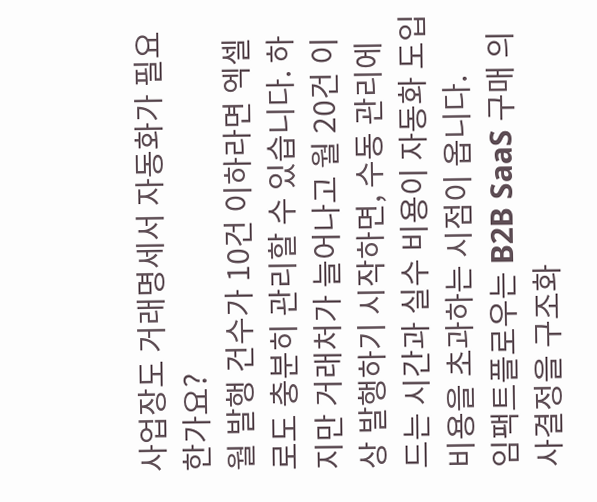사업장도 거래명세서 자동화가 필요한가요?
월 발행 건수가 10건 이하라면 엑셀로도 충분히 관리할 수 있습니다. 하지만 거래처가 늘어나고 월 20건 이상 발행하기 시작하면, 수동 관리에 드는 시간과 실수 비용이 자동화 도입 비용을 초과하는 시점이 옵니다.
임팩트플로우는 B2B SaaS 구매 의사결정을 구조화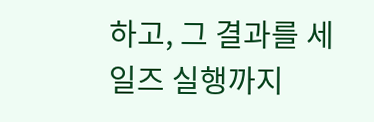하고, 그 결과를 세일즈 실행까지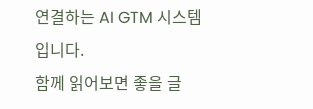연결하는 AI GTM 시스템입니다.
함께 읽어보면 좋을 글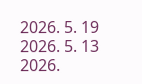2026. 5. 19
2026. 5. 13
2026.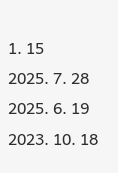1. 15
2025. 7. 28
2025. 6. 19
2023. 10. 18